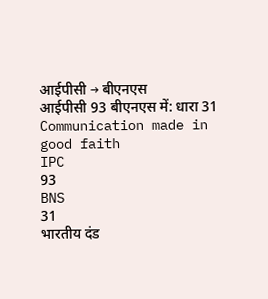आईपीसी → बीएनएस
आईपीसी 93 बीएनएस में: धारा 31
Communication made in good faith
IPC
93
BNS
31
भारतीय दंड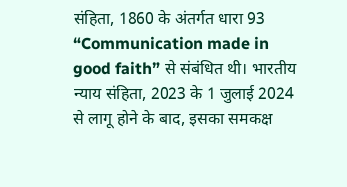संहिता, 1860 के अंतर्गत धारा 93 “Communication made in good faith” से संबंधित थी। भारतीय न्याय संहिता, 2023 के 1 जुलाई 2024 से लागू होने के बाद, इसका समकक्ष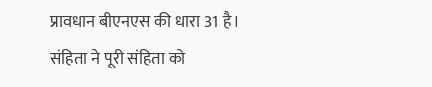प्रावधान बीएनएस की धारा 31 है। संहिता ने पूरी संहिता को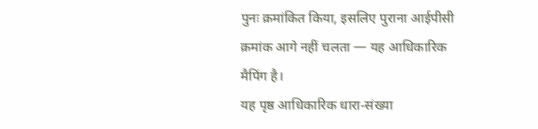पुनः क्रमांकित किया, इसलिए पुराना आईपीसी क्रमांक आगे नहीं चलता — यह आधिकारिक मैपिंग है।
यह पृष्ठ आधिकारिक धारा-संख्या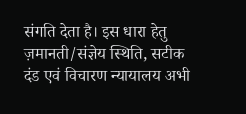संगति देता है। इस धारा हेतु ज़मानती/संज्ञेय स्थिति, सटीक दंड एवं विचारण न्यायालय अभी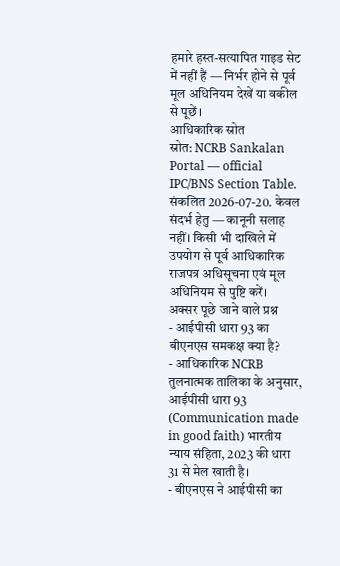हमारे हस्त-सत्यापित गाइड सेट में नहीं हैं — निर्भर होने से पूर्व मूल अधिनियम देखें या वकील से पूछें।
आधिकारिक स्रोत
स्रोत: NCRB Sankalan Portal — official IPC/BNS Section Table. संकलित 2026-07-20. केवल संदर्भ हेतु — कानूनी सलाह नहीं। किसी भी दाखिले में उपयोग से पूर्व आधिकारिक राजपत्र अधिसूचना एवं मूल अधिनियम से पुष्टि करें।
अक्सर पूछे जाने वाले प्रश्न
- आईपीसी धारा 93 का बीएनएस समकक्ष क्या है?
- आधिकारिक NCRB तुलनात्मक तालिका के अनुसार, आईपीसी धारा 93 (Communication made in good faith) भारतीय न्याय संहिता, 2023 की धारा 31 से मेल खाती है।
- बीएनएस ने आईपीसी का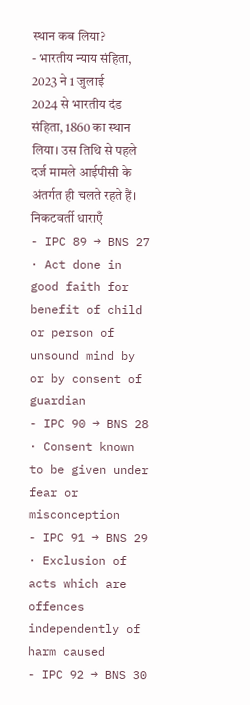स्थान कब लिया?
- भारतीय न्याय संहिता, 2023 ने 1 जुलाई 2024 से भारतीय दंड संहिता, 1860 का स्थान लिया। उस तिथि से पहले दर्ज मामले आईपीसी के अंतर्गत ही चलते रहते हैं।
निकटवर्ती धाराएँ
- IPC 89 → BNS 27 · Act done in good faith for benefit of child or person of unsound mind by or by consent of guardian
- IPC 90 → BNS 28 · Consent known to be given under fear or misconception
- IPC 91 → BNS 29 · Exclusion of acts which are offences independently of harm caused
- IPC 92 → BNS 30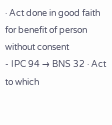· Act done in good faith for benefit of person without consent
- IPC 94 → BNS 32 · Act to which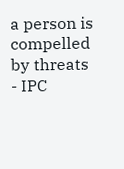a person is compelled by threats
- IPC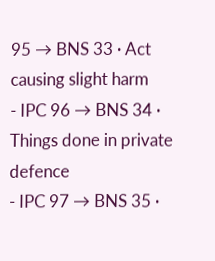95 → BNS 33 · Act causing slight harm
- IPC 96 → BNS 34 · Things done in private defence
- IPC 97 → BNS 35 ·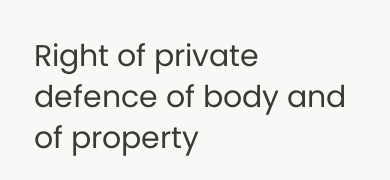Right of private defence of body and of property